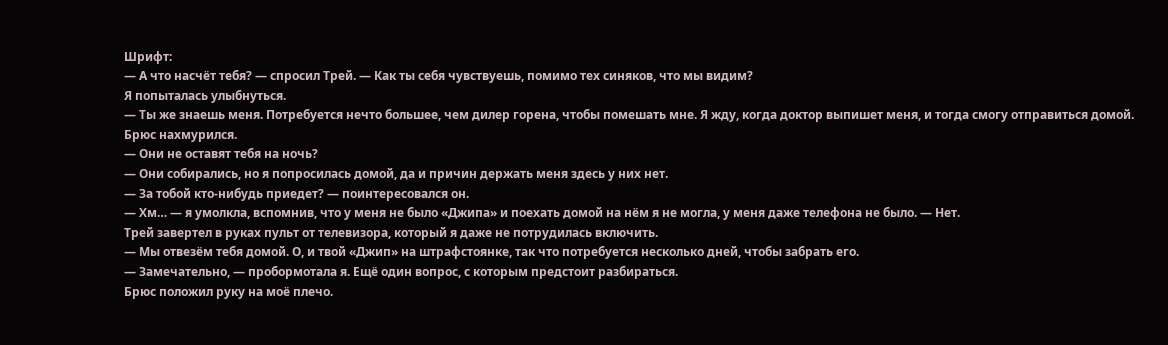Шрифт:
— А что насчёт тебя? — спросил Трей. — Как ты себя чувствуешь, помимо тех синяков, что мы видим?
Я попыталась улыбнуться.
— Ты же знаешь меня. Потребуется нечто большее, чем дилер горена, чтобы помешать мне. Я жду, когда доктор выпишет меня, и тогда смогу отправиться домой.
Брюс нахмурился.
— Они не оставят тебя на ночь?
— Они собирались, но я попросилась домой, да и причин держать меня здесь у них нет.
— За тобой кто-нибудь приедет? — поинтересовался он.
— Хм… — я умолкла, вспомнив, что у меня не было «Джипа» и поехать домой на нём я не могла, у меня даже телефона не было. — Нет.
Трей завертел в руках пульт от телевизора, который я даже не потрудилась включить.
— Мы отвезём тебя домой. О, и твой «Джип» на штрафстоянке, так что потребуется несколько дней, чтобы забрать его.
— Замечательно, — пробормотала я. Ещё один вопрос, с которым предстоит разбираться.
Брюс положил руку на моё плечо.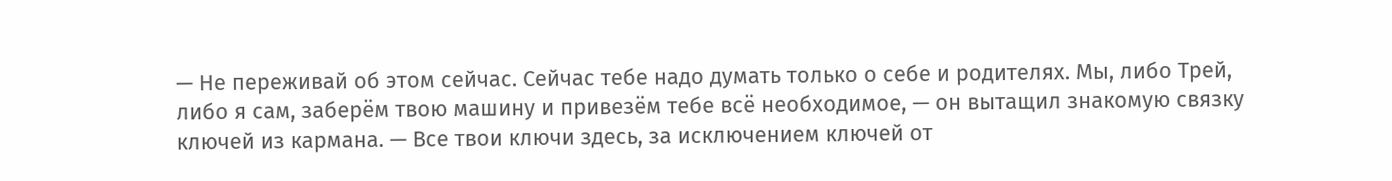— Не переживай об этом сейчас. Сейчас тебе надо думать только о себе и родителях. Мы, либо Трей, либо я сам, заберём твою машину и привезём тебе всё необходимое, — он вытащил знакомую связку ключей из кармана. — Все твои ключи здесь, за исключением ключей от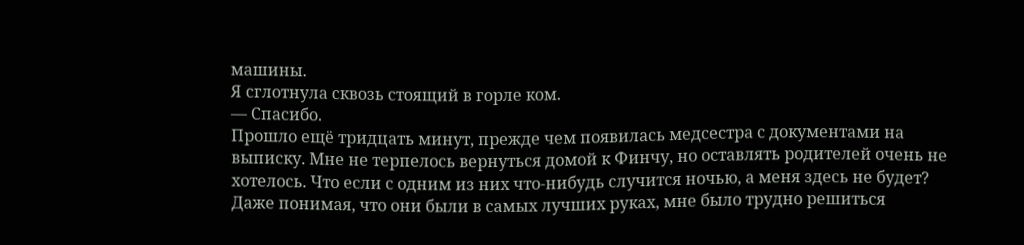машины.
Я сглотнула сквозь стоящий в горле ком.
— Спасибо.
Прошло ещё тридцать минут, прежде чем появилась медсестра с документами на выписку. Мне не терпелось вернуться домой к Финчу, но оставлять родителей очень не хотелось. Что если с одним из них что-нибудь случится ночью, а меня здесь не будет? Даже понимая, что они были в самых лучших руках, мне было трудно решиться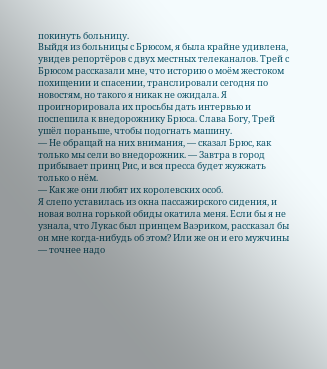покинуть больницу.
Выйдя из больницы с Брюсом, я была крайне удивлена, увидев репортёров с двух местных телеканалов. Трей с Брюсом рассказали мне, что историю о моём жестоком похищении и спасении, транслировали сегодня по новостям, но такого я никак не ожидала. Я проигнорировала их просьбы дать интервью и поспешила к внедорожнику Брюса. Слава Богу, Трей ушёл пораньше, чтобы подогнать машину.
— Не обращай на них внимания, — сказал Брюс, как только мы сели во внедорожник. — Завтра в город прибывает принц Рис, и вся пресса будет жужжать только о нём.
— Как же они любят их королевских особ.
Я слепо уставилась из окна пассажирского сидения, и новая волна горькой обиды окатила меня. Если бы я не узнала, что Лукас был принцем Ваэриком, рассказал бы он мне когда-нибудь об этом? Или же он и его мужчины — точнее надо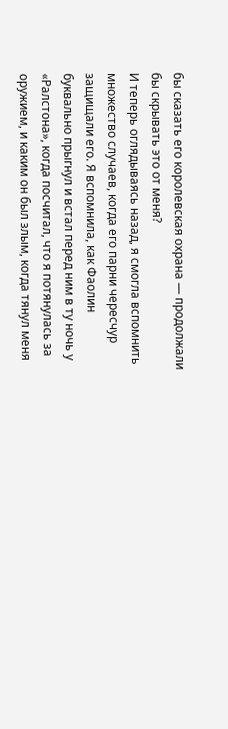бы сказать его королевская охрана — продолжали бы скрывать это от меня?
И теперь оглядываясь назад, я смогла вспомнить множество случаев, когда его парни чересчур защищали его. Я вспомнила, как Фаолин буквально прыгнул и встал перед ним в ту ночь у «Ралстона», когда посчитал, что я потянулась за оружием, и каким он был злым, когда тянул меня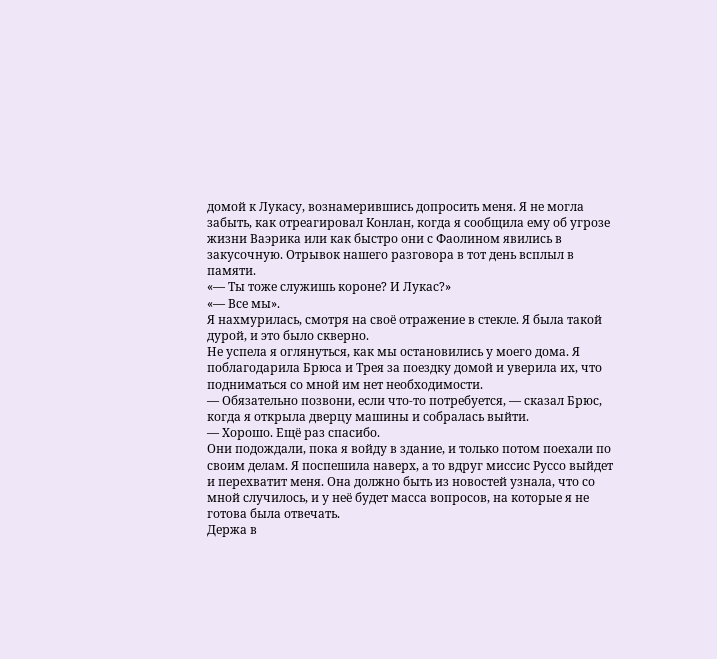домой к Лукасу, вознамерившись допросить меня. Я не могла забыть, как отреагировал Конлан, когда я сообщила ему об угрозе жизни Ваэрика или как быстро они с Фаолином явились в закусочную. Отрывок нашего разговора в тот день всплыл в памяти.
«— Ты тоже служишь короне? И Лукас?»
«— Все мы».
Я нахмурилась, смотря на своё отражение в стекле. Я была такой дурой, и это было скверно.
Не успела я оглянуться, как мы остановились у моего дома. Я поблагодарила Брюса и Трея за поездку домой и уверила их, что подниматься со мной им нет необходимости.
— Обязательно позвони, если что-то потребуется, — сказал Брюс, когда я открыла дверцу машины и собралась выйти.
— Хорошо. Ещё раз спасибо.
Они подождали, пока я войду в здание, и только потом поехали по своим делам. Я поспешила наверх, а то вдруг миссис Руссо выйдет и перехватит меня. Она должно быть из новостей узнала, что со мной случилось, и у неё будет масса вопросов, на которые я не готова была отвечать.
Держа в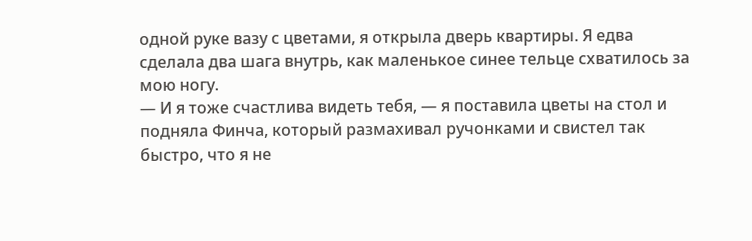одной руке вазу с цветами, я открыла дверь квартиры. Я едва сделала два шага внутрь, как маленькое синее тельце схватилось за мою ногу.
— И я тоже счастлива видеть тебя, — я поставила цветы на стол и подняла Финча, который размахивал ручонками и свистел так быстро, что я не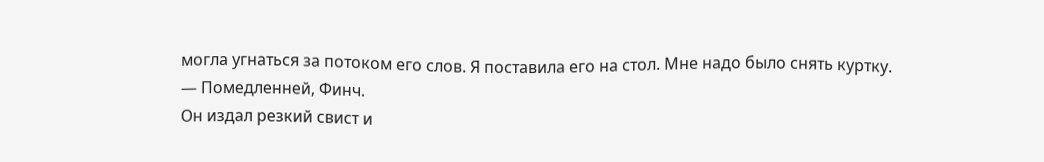могла угнаться за потоком его слов. Я поставила его на стол. Мне надо было снять куртку.
— Помедленней, Финч.
Он издал резкий свист и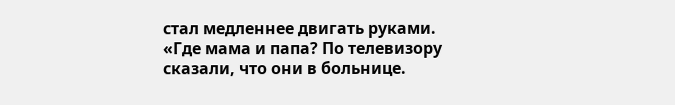стал медленнее двигать руками.
«Где мама и папа? По телевизору сказали, что они в больнице.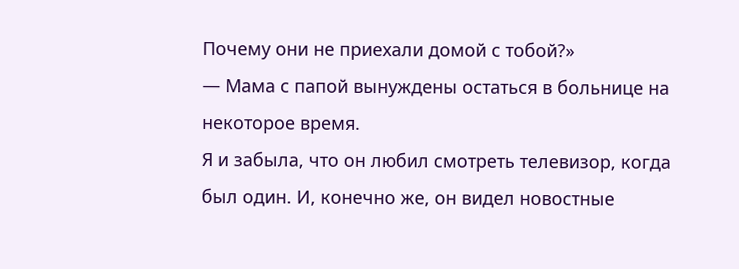Почему они не приехали домой с тобой?»
— Мама с папой вынуждены остаться в больнице на некоторое время.
Я и забыла, что он любил смотреть телевизор, когда был один. И, конечно же, он видел новостные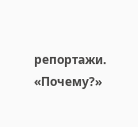репортажи.
«Почему?»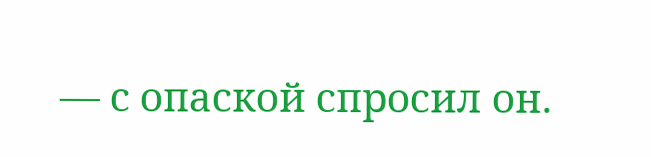— с опаской спросил он.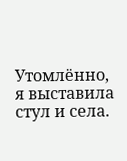Утомлённо, я выставила стул и села.